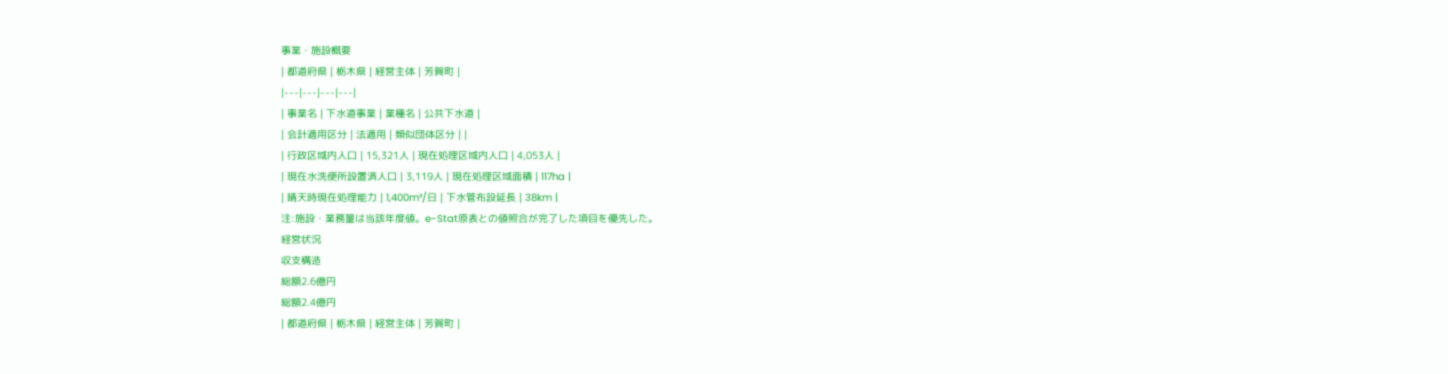事業・施設概要
| 都道府県 | 栃木県 | 経営主体 | 芳賀町 |
|---|---|---|---|
| 事業名 | 下水道事業 | 業種名 | 公共下水道 |
| 会計適用区分 | 法適用 | 類似団体区分 | |
| 行政区域内人口 | 15,321人 | 現在処理区域内人口 | 4,053人 |
| 現在水洗便所設置済人口 | 3,119人 | 現在処理区域面積 | 117ha |
| 晴天時現在処理能力 | 1,400m³/日 | 下水管布設延長 | 38km |
注:施設・業務量は当該年度値。e-Stat原表との値照合が完了した項目を優先した。
経営状況
収支構造
総額2.6億円
総額2.4億円
| 都道府県 | 栃木県 | 経営主体 | 芳賀町 |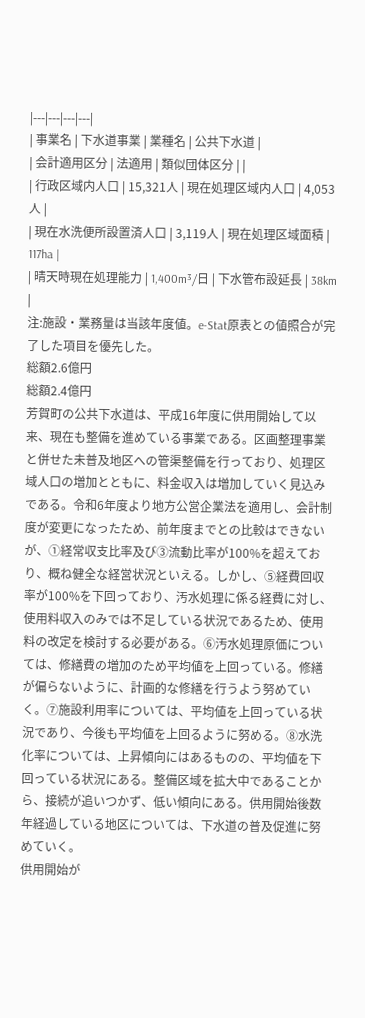|---|---|---|---|
| 事業名 | 下水道事業 | 業種名 | 公共下水道 |
| 会計適用区分 | 法適用 | 類似団体区分 | |
| 行政区域内人口 | 15,321人 | 現在処理区域内人口 | 4,053人 |
| 現在水洗便所設置済人口 | 3,119人 | 現在処理区域面積 | 117ha |
| 晴天時現在処理能力 | 1,400m³/日 | 下水管布設延長 | 38km |
注:施設・業務量は当該年度値。e-Stat原表との値照合が完了した項目を優先した。
総額2.6億円
総額2.4億円
芳賀町の公共下水道は、平成16年度に供用開始して以来、現在も整備を進めている事業である。区画整理事業と併せた未普及地区への管渠整備を行っており、処理区域人口の増加とともに、料金収入は増加していく見込みである。令和6年度より地方公営企業法を適用し、会計制度が変更になったため、前年度までとの比較はできないが、①経常収支比率及び③流動比率が100%を超えており、概ね健全な経営状況といえる。しかし、⑤経費回収率が100%を下回っており、汚水処理に係る経費に対し、使用料収入のみでは不足している状況であるため、使用料の改定を検討する必要がある。⑥汚水処理原価については、修繕費の増加のため平均値を上回っている。修繕が偏らないように、計画的な修繕を行うよう努めていく。⑦施設利用率については、平均値を上回っている状況であり、今後も平均値を上回るように努める。⑧水洗化率については、上昇傾向にはあるものの、平均値を下回っている状況にある。整備区域を拡大中であることから、接続が追いつかず、低い傾向にある。供用開始後数年経過している地区については、下水道の普及促進に努めていく。
供用開始が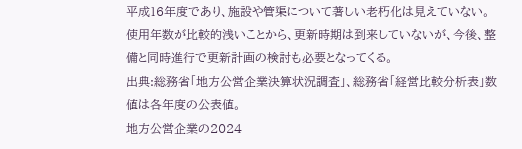平成16年度であり、施設や管渠について著しい老朽化は見えていない。使用年数が比較的浅いことから、更新時期は到来していないが、今後、整備と同時進行で更新計画の検討も必要となってくる。
出典:総務省「地方公営企業決算状況調査」、総務省「経営比較分析表」数値は各年度の公表値。
地方公営企業の2024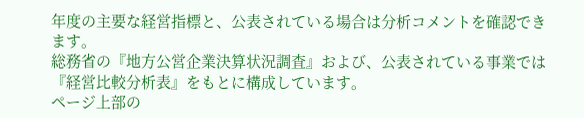年度の主要な経営指標と、公表されている場合は分析コメントを確認できます。
総務省の『地方公営企業決算状況調査』および、公表されている事業では『経営比較分析表』をもとに構成しています。
ページ上部の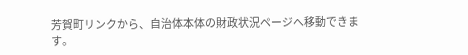芳賀町リンクから、自治体本体の財政状況ページへ移動できます。